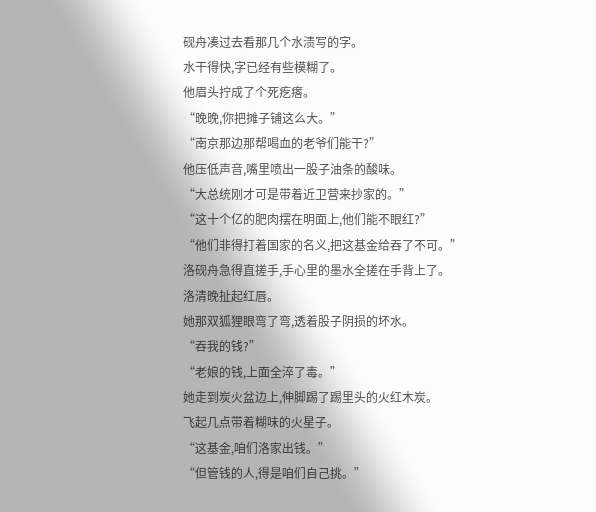砚舟凑过去看那几个水渍写的字。
水干得快,字已经有些模糊了。
他眉头拧成了个死疙瘩。
“晚晚,你把摊子铺这么大。”
“南京那边那帮喝血的老爷们能干?”
他压低声音,嘴里喷出一股子油条的酸味。
“大总统刚才可是带着近卫营来抄家的。”
“这十个亿的肥肉摆在明面上,他们能不眼红?”
“他们非得打着国家的名义,把这基金给吞了不可。”
洛砚舟急得直搓手,手心里的墨水全搓在手背上了。
洛清晚扯起红唇。
她那双狐狸眼弯了弯,透着股子阴损的坏水。
“吞我的钱?”
“老娘的钱,上面全淬了毒。”
她走到炭火盆边上,伸脚踢了踢里头的火红木炭。
飞起几点带着糊味的火星子。
“这基金,咱们洛家出钱。”
“但管钱的人,得是咱们自己挑。”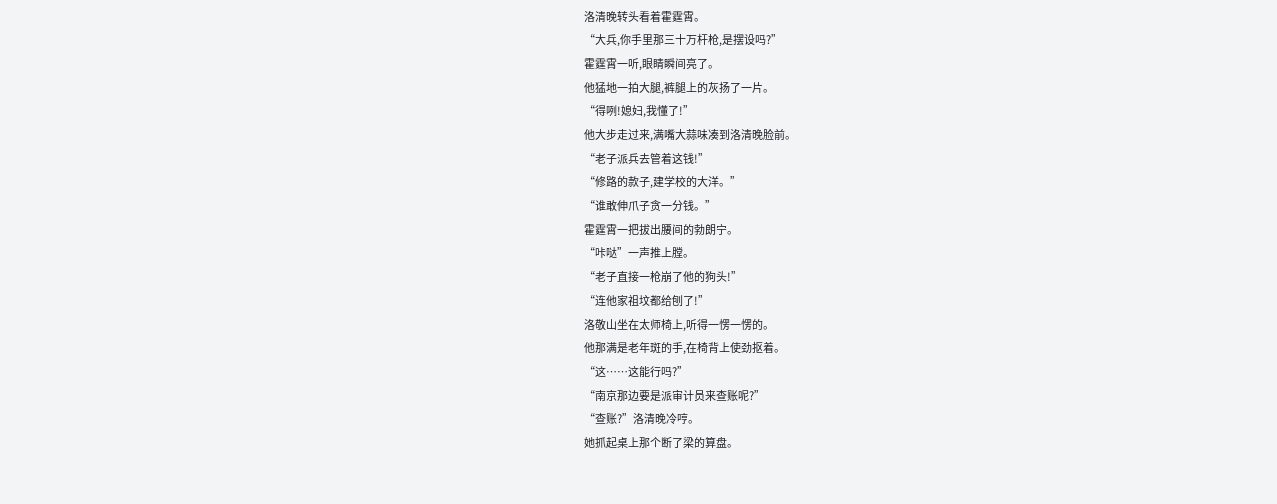洛清晚转头看着霍霆霄。
“大兵,你手里那三十万杆枪,是摆设吗?”
霍霆霄一听,眼睛瞬间亮了。
他猛地一拍大腿,裤腿上的灰扬了一片。
“得咧!媳妇,我懂了!”
他大步走过来,满嘴大蒜味凑到洛清晚脸前。
“老子派兵去管着这钱!”
“修路的款子,建学校的大洋。”
“谁敢伸爪子贪一分钱。”
霍霆霄一把拔出腰间的勃朗宁。
“咔哒”一声推上膛。
“老子直接一枪崩了他的狗头!”
“连他家祖坟都给刨了!”
洛敬山坐在太师椅上,听得一愣一愣的。
他那满是老年斑的手,在椅背上使劲抠着。
“这……这能行吗?”
“南京那边要是派审计员来查账呢?”
“查账?”洛清晚冷哼。
她抓起桌上那个断了梁的算盘。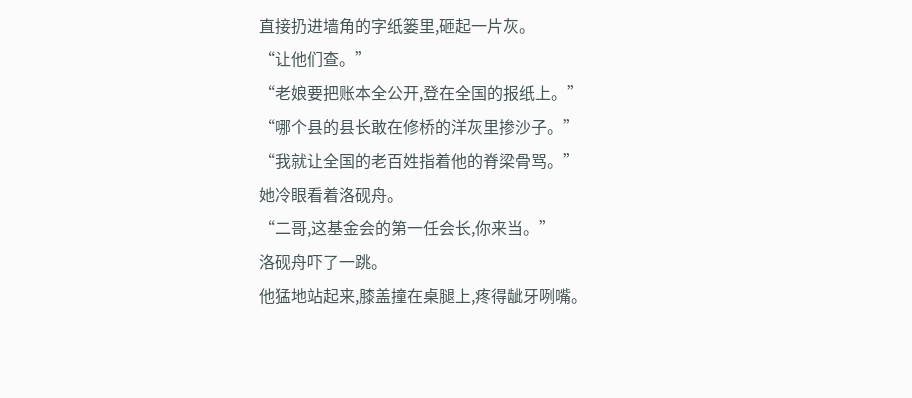直接扔进墙角的字纸篓里,砸起一片灰。
“让他们查。”
“老娘要把账本全公开,登在全国的报纸上。”
“哪个县的县长敢在修桥的洋灰里掺沙子。”
“我就让全国的老百姓指着他的脊梁骨骂。”
她冷眼看着洛砚舟。
“二哥,这基金会的第一任会长,你来当。”
洛砚舟吓了一跳。
他猛地站起来,膝盖撞在桌腿上,疼得龇牙咧嘴。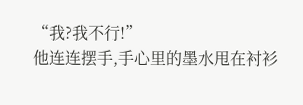“我?我不行!”
他连连摆手,手心里的墨水甩在衬衫